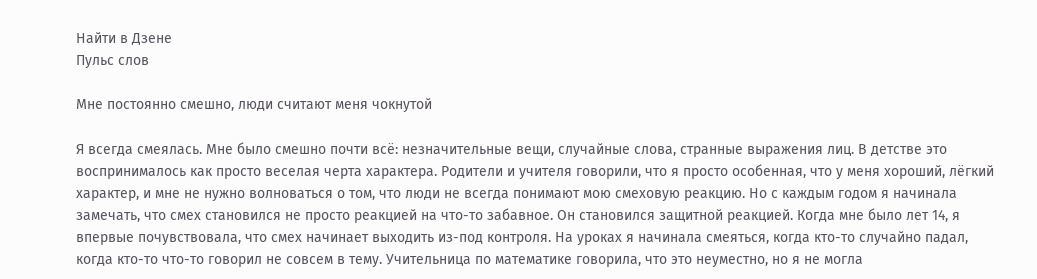Найти в Дзене
Пульс слов

Мне постоянно смешно, люди считают меня чокнутой

Я всегда смеялась. Мне было смешно почти всё: незначительные вещи, случайные слова, странные выражения лиц. В детстве это воспринималось как просто веселая черта характера. Родители и учителя говорили, что я просто особенная, что у меня хороший, лёгкий характер, и мне не нужно волноваться о том, что люди не всегда понимают мою смеховую реакцию. Но с каждым годом я начинала замечать, что смех становился не просто реакцией на что-то забавное. Он становился защитной реакцией. Когда мне было лет 14, я впервые почувствовала, что смех начинает выходить из-под контроля. На уроках я начинала смеяться, когда кто-то случайно падал, когда кто-то что-то говорил не совсем в тему. Учительница по математике говорила, что это неуместно, но я не могла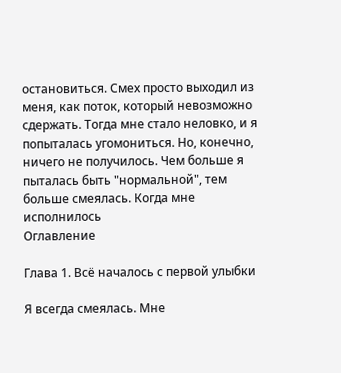остановиться. Смех просто выходил из меня, как поток, который невозможно сдержать. Тогда мне стало неловко, и я попыталась угомониться. Но, конечно, ничего не получилось. Чем больше я пыталась быть "нормальной", тем больше смеялась. Когда мне исполнилось
Оглавление

Глава 1. Всё началось с первой улыбки

Я всегда смеялась. Мне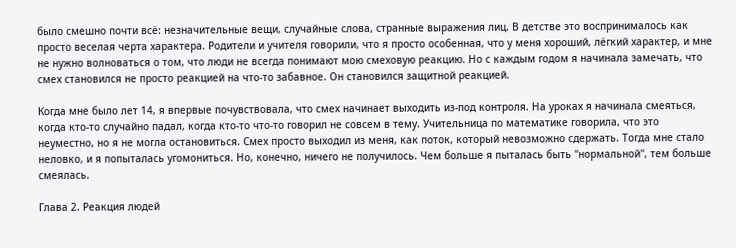было смешно почти всё: незначительные вещи, случайные слова, странные выражения лиц. В детстве это воспринималось как просто веселая черта характера. Родители и учителя говорили, что я просто особенная, что у меня хороший, лёгкий характер, и мне не нужно волноваться о том, что люди не всегда понимают мою смеховую реакцию. Но с каждым годом я начинала замечать, что смех становился не просто реакцией на что-то забавное. Он становился защитной реакцией.

Когда мне было лет 14, я впервые почувствовала, что смех начинает выходить из-под контроля. На уроках я начинала смеяться, когда кто-то случайно падал, когда кто-то что-то говорил не совсем в тему. Учительница по математике говорила, что это неуместно, но я не могла остановиться. Смех просто выходил из меня, как поток, который невозможно сдержать. Тогда мне стало неловко, и я попыталась угомониться. Но, конечно, ничего не получилось. Чем больше я пыталась быть "нормальной", тем больше смеялась.

Глава 2. Реакция людей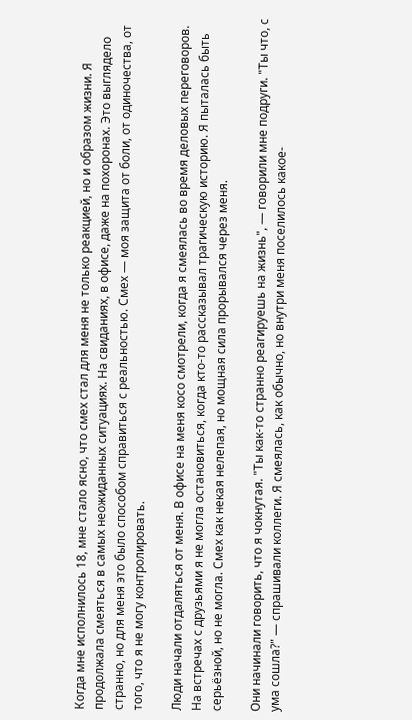Когда мне исполнилось 18, мне стало ясно, что смех стал для меня не только реакцией, но и образом жизни. Я продолжала смеяться в самых неожиданных ситуациях. На свиданиях, в офисе, даже на похоронах. Это выглядело странно, но для меня это было способом справиться с реальностью. Смех — моя защита от боли, от одиночества, от того, что я не могу контролировать.

Люди начали отдаляться от меня. В офисе на меня косо смотрели, когда я смеялась во время деловых переговоров. На встречах с друзьями я не могла остановиться, когда кто-то рассказывал трагическую историю. Я пыталась быть серьёзной, но не могла. Смех как некая нелепая, но мощная сила прорывался через меня.

Они начинали говорить, что я чокнутая. "Ты как-то странно реагируешь на жизнь", — говорили мне подруги. "Ты что, с ума сошла?" — спрашивали коллеги. Я смеялась, как обычно, но внутри меня поселилось какое-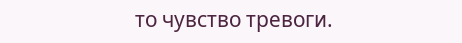то чувство тревоги.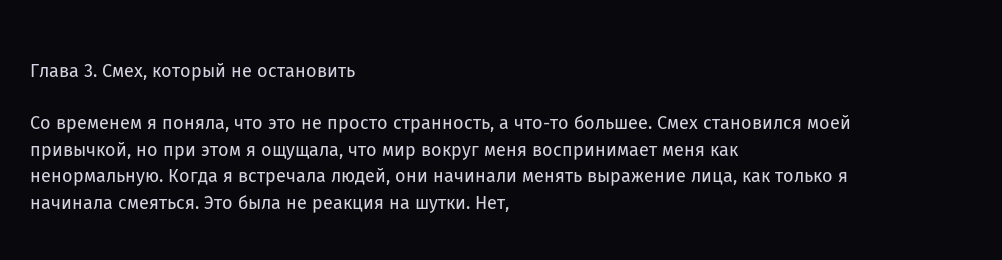Глава 3. Смех, который не остановить

Со временем я поняла, что это не просто странность, а что-то большее. Смех становился моей привычкой, но при этом я ощущала, что мир вокруг меня воспринимает меня как ненормальную. Когда я встречала людей, они начинали менять выражение лица, как только я начинала смеяться. Это была не реакция на шутки. Нет,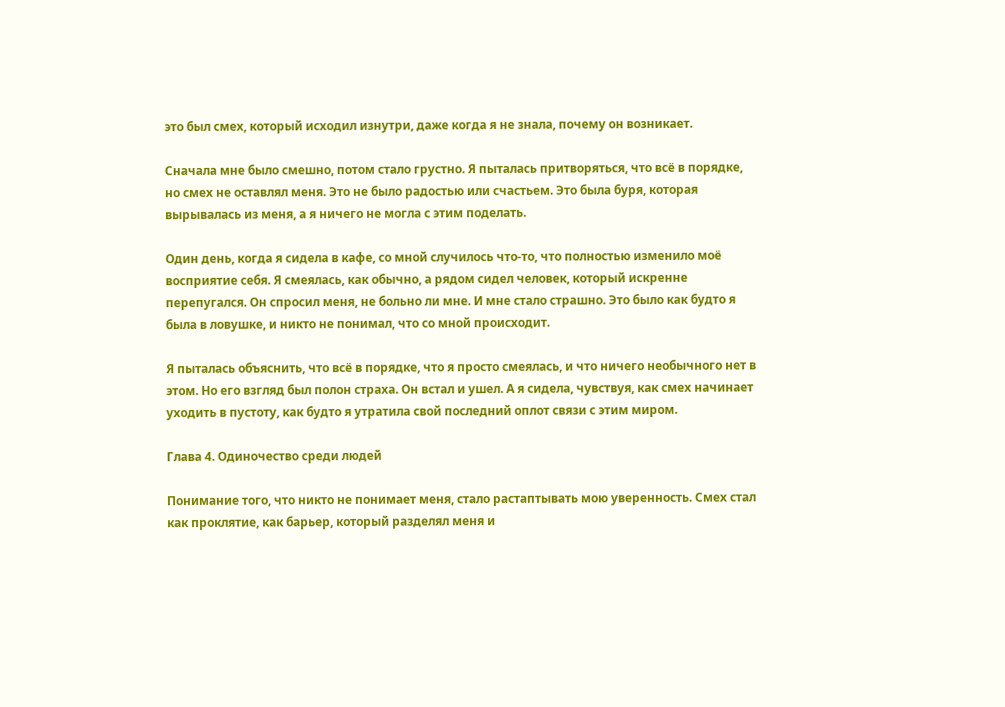это был смех, который исходил изнутри, даже когда я не знала, почему он возникает.

Сначала мне было смешно, потом стало грустно. Я пыталась притворяться, что всё в порядке, но смех не оставлял меня. Это не было радостью или счастьем. Это была буря, которая вырывалась из меня, а я ничего не могла с этим поделать.

Один день, когда я сидела в кафе, со мной случилось что-то, что полностью изменило моё восприятие себя. Я смеялась, как обычно, а рядом сидел человек, который искренне перепугался. Он спросил меня, не больно ли мне. И мне стало страшно. Это было как будто я была в ловушке, и никто не понимал, что со мной происходит.

Я пыталась объяснить, что всё в порядке, что я просто смеялась, и что ничего необычного нет в этом. Но его взгляд был полон страха. Он встал и ушел. А я сидела, чувствуя, как смех начинает уходить в пустоту, как будто я утратила свой последний оплот связи с этим миром.

Глава 4. Одиночество среди людей

Понимание того, что никто не понимает меня, стало растаптывать мою уверенность. Смех стал как проклятие, как барьер, который разделял меня и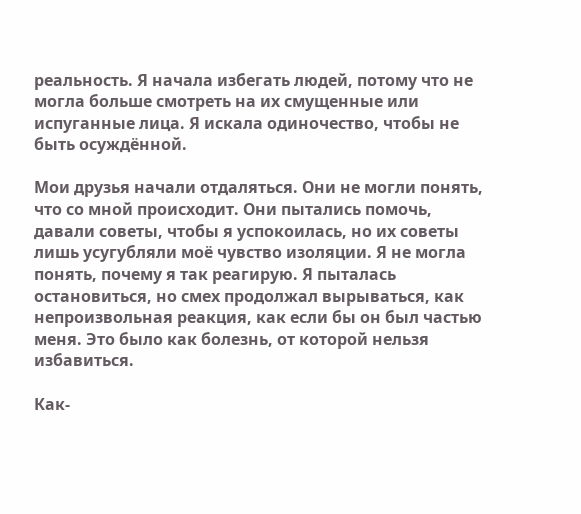реальность. Я начала избегать людей, потому что не могла больше смотреть на их смущенные или испуганные лица. Я искала одиночество, чтобы не быть осуждённой.

Мои друзья начали отдаляться. Они не могли понять, что со мной происходит. Они пытались помочь, давали советы, чтобы я успокоилась, но их советы лишь усугубляли моё чувство изоляции. Я не могла понять, почему я так реагирую. Я пыталась остановиться, но смех продолжал вырываться, как непроизвольная реакция, как если бы он был частью меня. Это было как болезнь, от которой нельзя избавиться.

Как-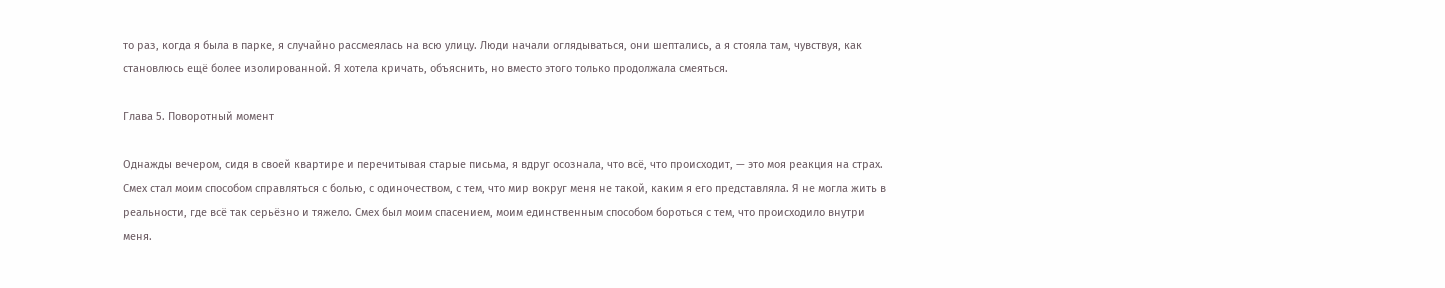то раз, когда я была в парке, я случайно рассмеялась на всю улицу. Люди начали оглядываться, они шептались, а я стояла там, чувствуя, как становлюсь ещё более изолированной. Я хотела кричать, объяснить, но вместо этого только продолжала смеяться.

Глава 5. Поворотный момент

Однажды вечером, сидя в своей квартире и перечитывая старые письма, я вдруг осознала, что всё, что происходит, — это моя реакция на страх. Смех стал моим способом справляться с болью, с одиночеством, с тем, что мир вокруг меня не такой, каким я его представляла. Я не могла жить в реальности, где всё так серьёзно и тяжело. Смех был моим спасением, моим единственным способом бороться с тем, что происходило внутри меня.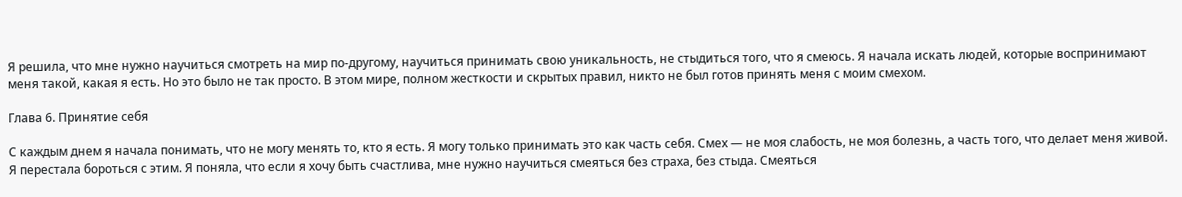Я решила, что мне нужно научиться смотреть на мир по-другому, научиться принимать свою уникальность, не стыдиться того, что я смеюсь. Я начала искать людей, которые воспринимают меня такой, какая я есть. Но это было не так просто. В этом мире, полном жесткости и скрытых правил, никто не был готов принять меня с моим смехом.

Глава 6. Принятие себя

С каждым днем я начала понимать, что не могу менять то, кто я есть. Я могу только принимать это как часть себя. Смех — не моя слабость, не моя болезнь, а часть того, что делает меня живой. Я перестала бороться с этим. Я поняла, что если я хочу быть счастлива, мне нужно научиться смеяться без страха, без стыда. Смеяться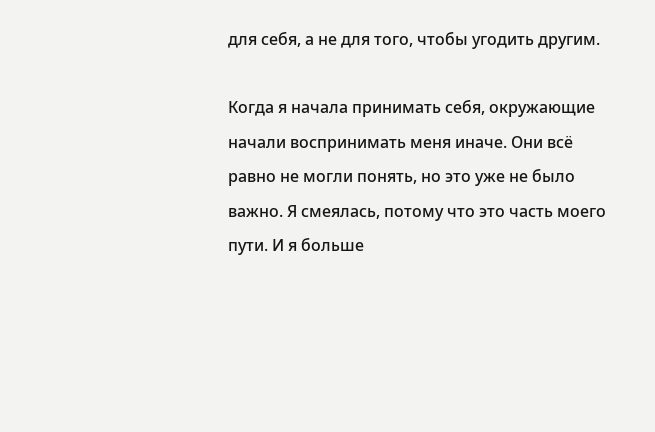для себя, а не для того, чтобы угодить другим.

Когда я начала принимать себя, окружающие начали воспринимать меня иначе. Они всё равно не могли понять, но это уже не было важно. Я смеялась, потому что это часть моего пути. И я больше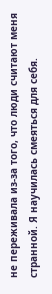не переживала из-за того, что люди считают меня странной. Я научилась смеяться для себя.